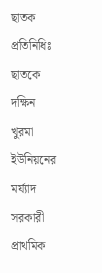ছাতক প্রতিনিধিঃ
ছাতকে দক্ষিন খুরমা ইউনিয়নের মর্য্যাদ সরকারী প্রাথমিক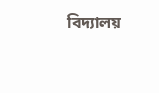বিদ্যালয়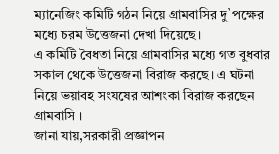ম্যানেজিং কমিটি গঠন নিয়ে গ্রামবাসির দু`পক্ষের মধ্যে চরম উত্তেজনা দেখা দিয়েছে।
এ কমিটি বৈধতা নিয়ে গ্রামবাসির মধ্যে গত বুধবার সকাল থেকে উত্তেজনা বিরাজ করছে। এ ঘটনা নিয়ে ভয়াবহ সংযষের আশংকা বিরাজ করছেন গ্রামবাসি ।
জানা যায়,সরকারী প্রজ্ঞাপন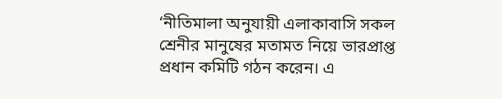‘নীতিমালা অনুযায়ী এলাকাবাসি সকল শ্রেনীর মানুষের মতামত নিয়ে ভারপ্রাপ্ত প্রধান কমিটি গঠন করেন। এ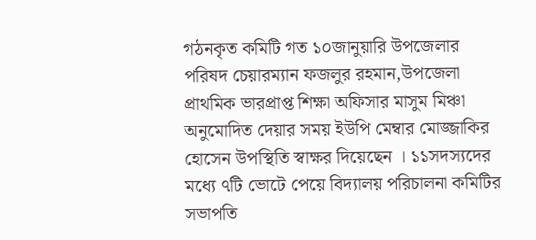গঠনকৃত কমিটি গত ১০জানুয়ারি উপজেলার পরিষদ চেয়ারম্যান ফজলুর রহমান,উপজেলা প্রাথমিক ভারপ্রাপ্ত শিক্ষা অফিসার মাসুম মিঞ্চা অনুমোদিত দেয়ার সময় ইউপি মেম্বার মোজ্জাকির হোসেন উপস্থিতি স্বাক্ষর দিয়েছেন । ১১সদস্যদের মধ্যে ৭টি ভোটে পেয়ে বিদ্যালয় পরিচালনা কমিটির সভাপতি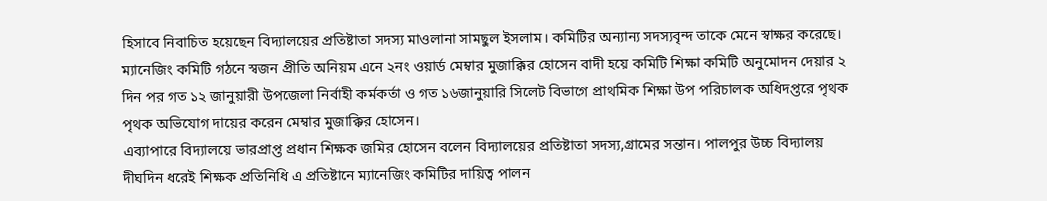হিসাবে নিবাচিত হয়েছেন বিদ্যালয়ের প্রতিষ্টাতা সদস্য মাওলানা সামছুল ইসলাম। কমিটির অন্যান্য সদস্যবৃন্দ তাকে মেনে স্বাক্ষর করেছে।
ম্যানেজিং কমিটি গঠনে স্বজন প্রীতি অনিয়ম এনে ২নং ওয়ার্ড মেম্বার মুজাক্কির হোসেন বাদী হয়ে কমিটি শিক্ষা কমিটি অনুমোদন দেয়ার ২ দিন পর গত ১২ জানুয়ারী উপজেলা নির্বাহী কর্মকর্তা ও গত ১৬জানুয়ারি সিলেট বিভাগে প্রাথমিক শিক্ষা উপ পরিচালক অধিদপ্তরে পৃথক পৃথক অভিযোগ দায়ের করেন মেম্বার মুজাক্কির হোসেন।
এব্যাপারে বিদ্যালয়ে ভারপ্রাপ্ত প্রধান শিক্ষক জমির হোসেন বলেন বিদ্যালয়ের প্রতিষ্টাতা সদস্য,গ্রামের সন্তান। পালপুর উচ্চ বিদ্যালয় দীঘদিন ধরেই শিক্ষক প্রতিনিধি এ প্রতিষ্টানে ম্যানেজিং কমিটির দায়িত্ব পালন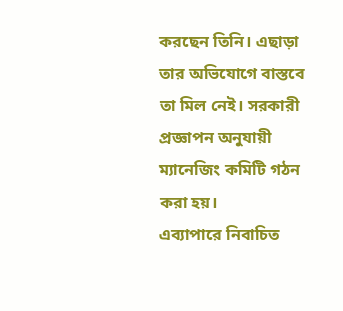করছেন তিনি। এছাড়া তার অভিযোগে বাস্তবে তা মিল নেই। সরকারী প্রজ্ঞাপন অনুযায়ী ম্যানেজিং কমিটি গঠন করা হয়।
এব্যাপারে নিবাচিত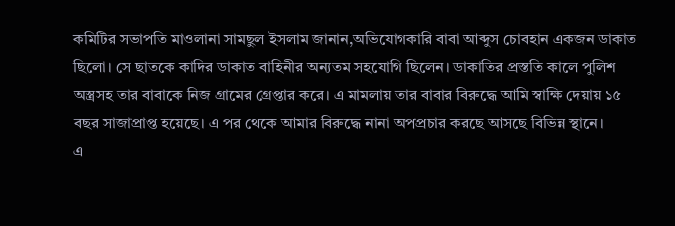কমিটির সভাপতি মাওলানা সামছুল ইসলাম জানান,অভিযোগকারি বাবা আব্দুস চোবহান একজন ডাকাত ছিলো। সে ছাতকে কাদির ডাকাত বাহিনীর অন্যতম সহযোগি ছিলেন। ডাকাতির প্রস্ততি কালে পুলিশ অস্ত্রসহ তার বাবাকে নিজ গ্রামের গ্রেপ্তার করে। এ মামলায় তার বাবার বিরুদ্ধে আমি স্বাক্ষি দেয়ায় ১৫ বছর সাজাপ্রাপ্ত হয়েছে। এ পর থেকে আমার বিরুদ্ধে নানা অপপ্রচার করছে আসছে বিভিন্ন স্থানে।
এ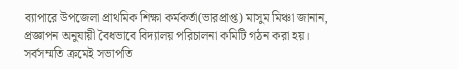ব্যাপারে উপজেলা প্রাথমিক শিক্ষা কর্মকর্তা(ভারপ্রাপ্ত) মাসুম মিঞ্চা জানান, প্রজ্ঞাপন অনুযায়ী বৈধভাবে বিদ্যালয় পরিচালনা কমিটি গঠন করা হয়। সর্বসম্মতি ক্রমেই সভাপতি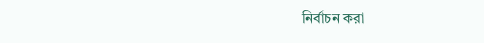নির্বাচন করা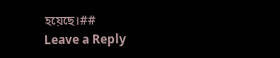হয়েছে।##
Leave a Reply